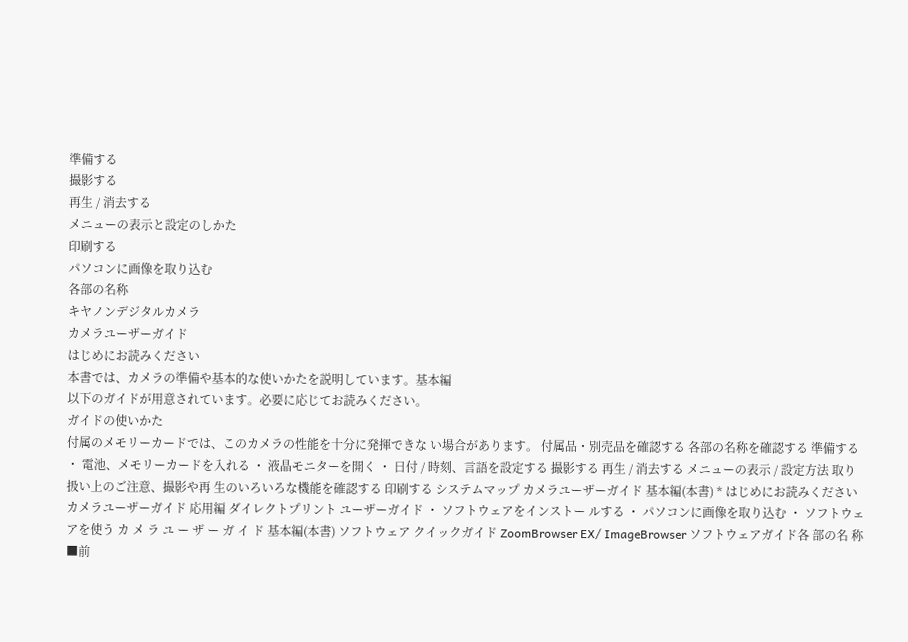準備する
撮影する
再生 / 消去する
メニューの表示と設定のしかた
印刷する
パソコンに画像を取り込む
各部の名称
キヤノンデジタルカメラ
カメラユーザーガイド
はじめにお読みください
本書では、カメラの準備や基本的な使いかたを説明しています。基本編
以下のガイドが用意されています。必要に応じてお読みください。
ガイドの使いかた
付属のメモリーカードでは、このカメラの性能を十分に発揮できな い場合があります。 付属品・別売品を確認する 各部の名称を確認する 準備する ・ 電池、メモリーカードを入れる ・ 液晶モニターを開く ・ 日付 / 時刻、言語を設定する 撮影する 再生 / 消去する メニューの表示 / 設定方法 取り扱い上のご注意、撮影や再 生のいろいろな機能を確認する 印刷する システムマップ カメラユーザーガイド 基本編(本書) * はじめにお読みください カメラユーザーガイド 応用編 ダイレクトプリント ユーザーガイド ・ ソフトウェアをインストー ルする ・ パソコンに画像を取り込む ・ ソフトウェアを使う カ メ ラ ユ ー ザ ー ガ イ ド 基本編(本書) ソフトウェア クイックガイド ZoomBrowser EX/ ImageBrowser ソフトウェアガイド各 部の名 称
■前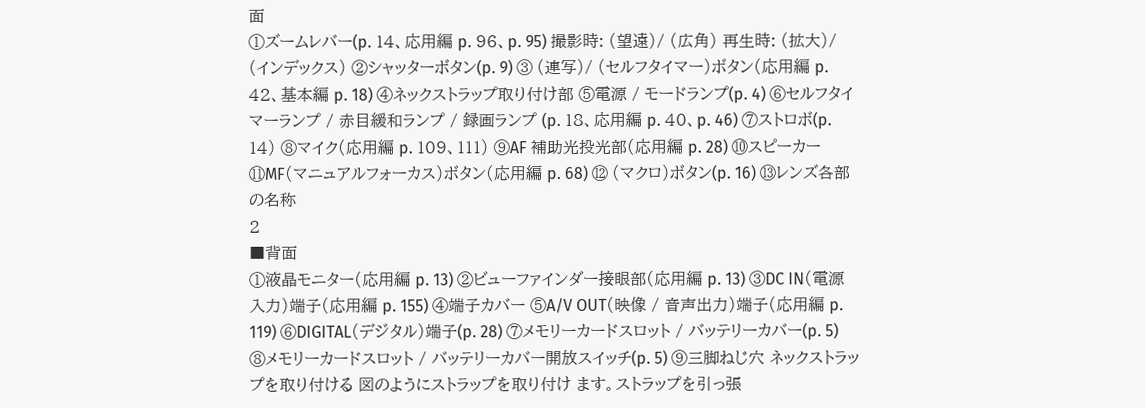面
①ズームレバー(p. 14、応用編 p. 96、p. 95) 撮影時: (望遠)/ (広角) 再生時: (拡大)/ (インデックス) ②シャッターボタン(p. 9) ③ (連写)/ (セルフタイマー)ボタン(応用編 p. 42、基本編 p. 18) ④ネックストラップ取り付け部 ⑤電源 / モードランプ(p. 4) ⑥セルフタイマーランプ / 赤目緩和ランプ / 録画ランプ (p. 18、応用編 p. 40、p. 46) ⑦ストロボ(p. 14) ⑧マイク(応用編 p. 109、111) ⑨AF 補助光投光部(応用編 p. 28) ⑩スピーカー ⑪MF(マニュアルフォーカス)ボタン(応用編 p. 68) ⑫ (マクロ)ボタン(p. 16) ⑬レンズ各部の名称
2
■背面
①液晶モニター(応用編 p. 13) ②ビューファインダー接眼部(応用編 p. 13) ③DC IN(電源入力)端子(応用編 p. 155) ④端子カバー ⑤A/V OUT(映像 / 音声出力)端子(応用編 p. 119) ⑥DIGITAL(デジタル)端子(p. 28) ⑦メモリーカードスロット / バッテリーカバー(p. 5) ⑧メモリーカードスロット / バッテリーカバー開放スイッチ(p. 5) ⑨三脚ねじ穴 ネックストラップを取り付ける 図のようにストラップを取り付け ます。ストラップを引っ張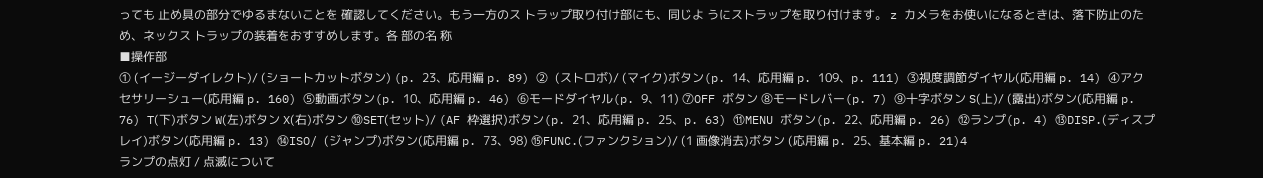っても 止め具の部分でゆるまないことを 確認してください。もう一方のス トラップ取り付け部にも、同じよ うにストラップを取り付けます。 z カメラをお使いになるときは、落下防止のため、ネックス トラップの装着をおすすめします。各 部の名 称
■操作部
① (イージーダイレクト)/ (ショートカットボタン) (p. 23、応用編 p. 89) ② (ストロボ)/ (マイク)ボタン(p. 14、応用編 p. 109、p. 111) ③視度調節ダイヤル(応用編 p. 14) ④アクセサリーシュー(応用編 p. 160) ⑤動画ボタン(p. 10、応用編 p. 46) ⑥モードダイヤル(p. 9、11) ⑦OFF ボタン ⑧モードレバー(p. 7) ⑨十字ボタン S(上)/ (露出)ボタン(応用編 p. 76) T(下)ボタン W(左)ボタン X(右)ボタン ⑩SET(セット)/ (AF 枠選択)ボタン(p. 21、応用編 p. 25、p. 63) ⑪MENU ボタン(p. 22、応用編 p. 26) ⑫ランプ(p. 4) ⑬DISP.(ディスプレイ)ボタン(応用編 p. 13) ⑭ISO/ (ジャンプ)ボタン(応用編 p. 73、98) ⑮FUNC.(ファンクション)/ (1 画像消去)ボタン (応用編 p. 25、基本編 p. 21)4
ランプの点灯 / 点滅について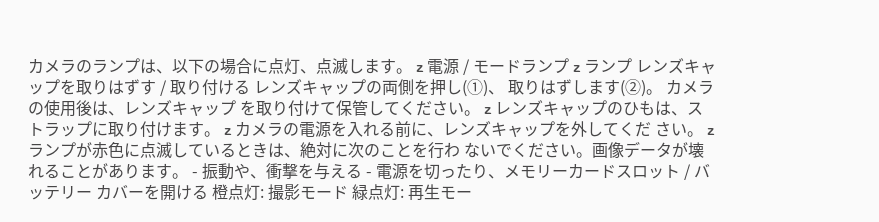カメラのランプは、以下の場合に点灯、点滅します。 z 電源 / モードランプ z ランプ レンズキャップを取りはずす / 取り付ける レンズキャップの両側を押し(①)、 取りはずします(②)。 カメラの使用後は、レンズキャップ を取り付けて保管してください。 z レンズキャップのひもは、ストラップに取り付けます。 z カメラの電源を入れる前に、レンズキャップを外してくだ さい。 z ランプが赤色に点滅しているときは、絶対に次のことを行わ ないでください。画像データが壊れることがあります。 - 振動や、衝撃を与える - 電源を切ったり、メモリーカードスロット / バッテリー カバーを開ける 橙点灯: 撮影モード 緑点灯: 再生モー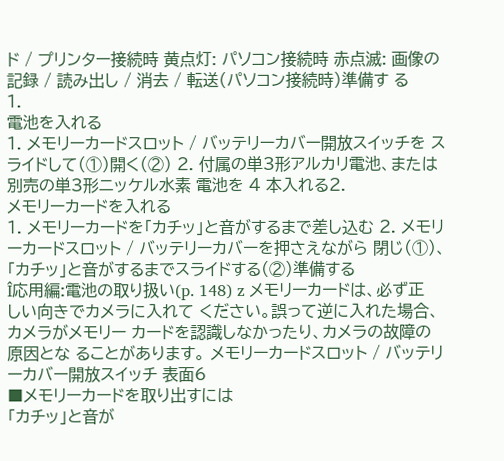ド / プリンター接続時 黄点灯: パソコン接続時 赤点滅: 画像の記録 / 読み出し / 消去 / 転送(パソコン接続時)準備す る
1.
電池を入れる
1. メモリーカードスロット / バッテリーカバー開放スイッチを スライドして(①)開く(②) 2. 付属の単3形アルカリ電池、または別売の単3形ニッケル水素 電池を 4 本入れる2.
メモリーカードを入れる
1. メモリーカードを「カチッ」と音がするまで差し込む 2. メモリーカードスロット / バッテリーカバーを押さえながら 閉じ(①)、「カチッ」と音がするまでスライドする(②)準備する
Î応用編:電池の取り扱い(p. 148) z メモリーカードは、必ず正しい向きでカメラに入れて ください。誤って逆に入れた場合、カメラがメモリー カードを認識しなかったり、カメラの故障の原因とな ることがあります。 メモリーカードスロット / バッテリーカバー開放スイッチ 表面6
■メモリーカードを取り出すには
「カチッ」と音が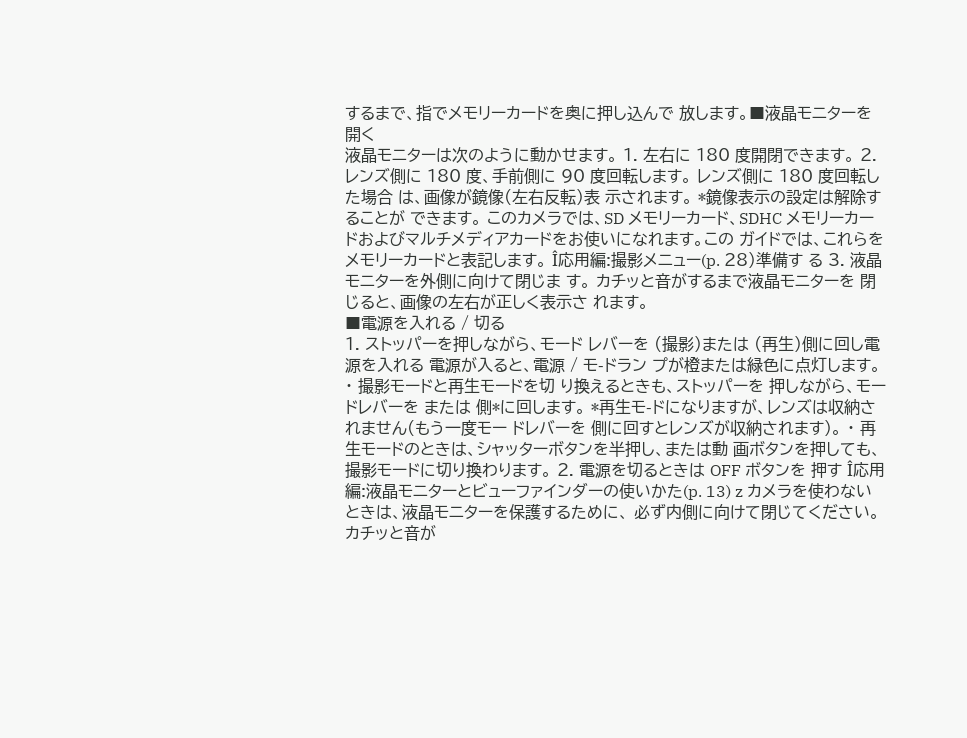するまで、指でメモリーカードを奥に押し込んで 放します。■液晶モニターを開く
液晶モニターは次のように動かせます。 1. 左右に 180 度開閉できます。 2. レンズ側に 180 度、手前側に 90 度回転します。 レンズ側に 180 度回転した場合 は、画像が鏡像(左右反転)表 示されます。 *鏡像表示の設定は解除することが できます。 このカメラでは、SD メモリーカード、SDHC メモリーカー ドおよびマルチメディアカードをお使いになれます。この ガイドでは、これらをメモリーカードと表記します。 Î応用編:撮影メニュー(p. 28)準備す る 3. 液晶モニターを外側に向けて閉じま す。 カチッと音がするまで液晶モニターを 閉じると、画像の左右が正しく表示さ れます。
■電源を入れる / 切る
1. ストッパーを押しながら、モード レバーを (撮影)または (再生)側に回し電源を入れる 電源が入ると、電源 / モ-ドラン プが橙または緑色に点灯します。 ・ 撮影モードと再生モードを切 り換えるときも、ストッパーを 押しながら、モードレバーを または 側*に回します。 *再生モ-ドになりますが、レンズは収納されません(もう一度モー ドレバーを 側に回すとレンズが収納されます)。 ・ 再生モードのときは、シャッターボタンを半押し、または動 画ボタンを押しても、撮影モードに切り換わります。 2. 電源を切るときは OFF ボタンを 押す Î応用編:液晶モニターとビューファインダーの使いかた(p. 13) z カメラを使わないときは、液晶モニターを保護するために、 必ず内側に向けて閉じてください。カチッと音が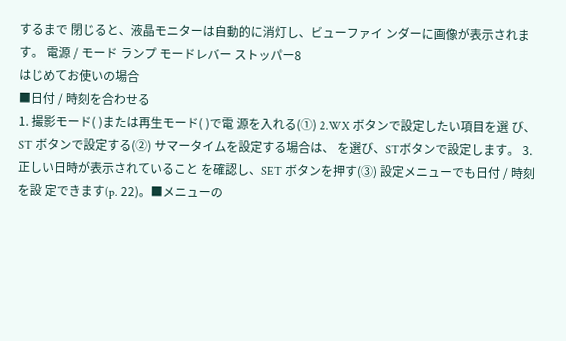するまで 閉じると、液晶モニターは自動的に消灯し、ビューファイ ンダーに画像が表示されます。 電源 / モード ランプ モードレバー ストッパー8
はじめてお使いの場合
■日付 / 時刻を合わせる
1. 撮影モード( )または再生モード( )で電 源を入れる(①) 2.WX ボタンで設定したい項目を選 び、ST ボタンで設定する(②) サマータイムを設定する場合は、 を選び、STボタンで設定します。 3. 正しい日時が表示されていること を確認し、SET ボタンを押す(③) 設定メニューでも日付 / 時刻を設 定できます(p. 22)。■メニューの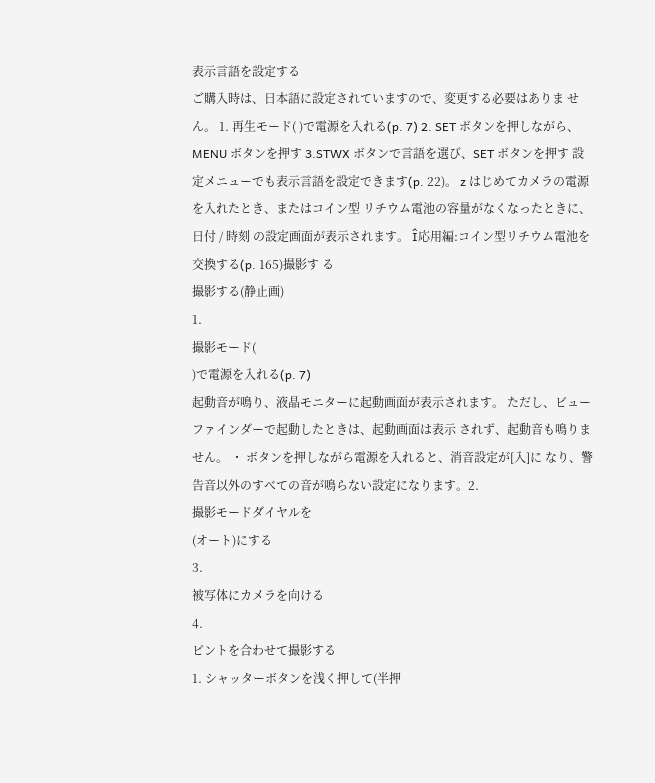表示言語を設定する
ご購入時は、日本語に設定されていますので、変更する必要はありま せん。 1. 再生モード( )で電源を入れる(p. 7) 2. SET ボタンを押しながら、MENU ボタンを押す 3.STWX ボタンで言語を選び、SET ボタンを押す 設定メニューでも表示言語を設定できます(p. 22)。 z はじめてカメラの電源を入れたとき、またはコイン型 リチウム電池の容量がなくなったときに、日付 / 時刻 の設定画面が表示されます。 Î応用編:コイン型リチウム電池を交換する(p. 165)撮影す る
撮影する(静止画)
1.
撮影モード(
)で電源を入れる(p. 7)
起動音が鳴り、液晶モニターに起動画面が表示されます。 ただし、ビューファインダーで起動したときは、起動画面は表示 されず、起動音も鳴りません。 ・ ボタンを押しながら電源を入れると、消音設定が[入]に なり、警告音以外のすべての音が鳴らない設定になります。2.
撮影モードダイヤルを
(オート)にする
3.
被写体にカメラを向ける
4.
ピントを合わせて撮影する
1. シャッターボタンを浅く押して(半押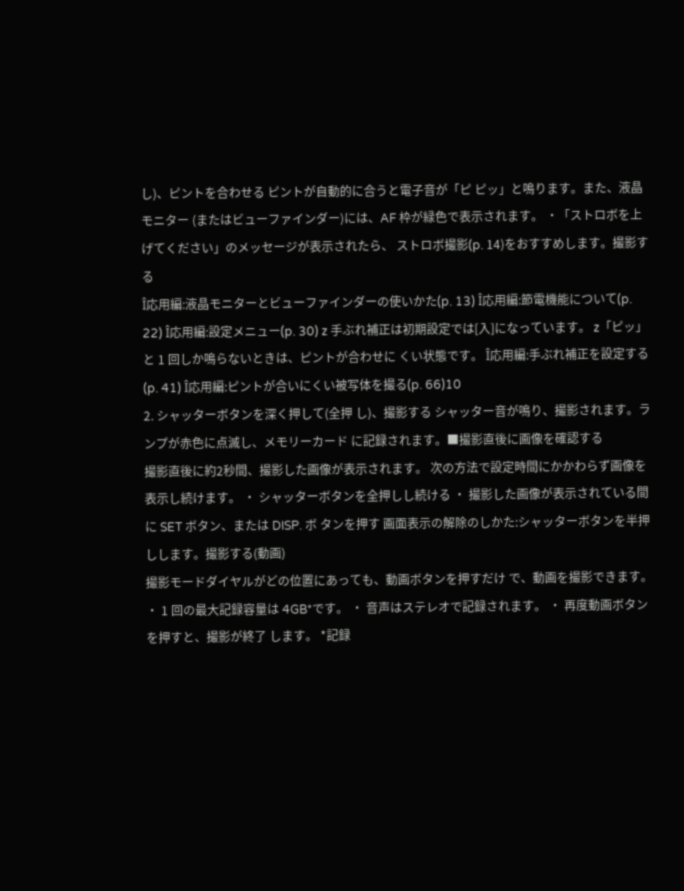し)、ピントを合わせる ピントが自動的に合うと電子音が「ピ ピッ」と鳴ります。また、液晶モニター (またはビューファインダー)には、AF 枠が緑色で表示されます。 ・「ストロボを上げてください」のメッセージが表示されたら、 ストロボ撮影(p. 14)をおすすめします。撮影する
Î応用編:液晶モニターとビューファインダーの使いかた(p. 13) Î応用編:節電機能について(p. 22) Î応用編:設定メニュー(p. 30) z 手ぶれ補正は初期設定では[入]になっています。 z「ピッ」と 1 回しか鳴らないときは、ピントが合わせに くい状態です。 Î応用編:手ぶれ補正を設定する(p. 41) Î応用編:ピントが合いにくい被写体を撮る(p. 66)10
2. シャッターボタンを深く押して(全押 し)、撮影する シャッター音が鳴り、撮影されます。ラ ンプが赤色に点滅し、メモリーカード に記録されます。■撮影直後に画像を確認する
撮影直後に約2秒間、撮影した画像が表示されます。 次の方法で設定時間にかかわらず画像を表示し続けます。 ・ シャッターボタンを全押しし続ける ・ 撮影した画像が表示されている間に SET ボタン、または DISP. ボ タンを押す 画面表示の解除のしかた:シャッターボタンを半押しします。撮影する(動画)
撮影モードダイヤルがどの位置にあっても、動画ボタンを押すだけ で、動画を撮影できます。 ・ 1 回の最大記録容量は 4GB*です。 ・ 音声はステレオで記録されます。 ・ 再度動画ボタンを押すと、撮影が終了 します。 *記録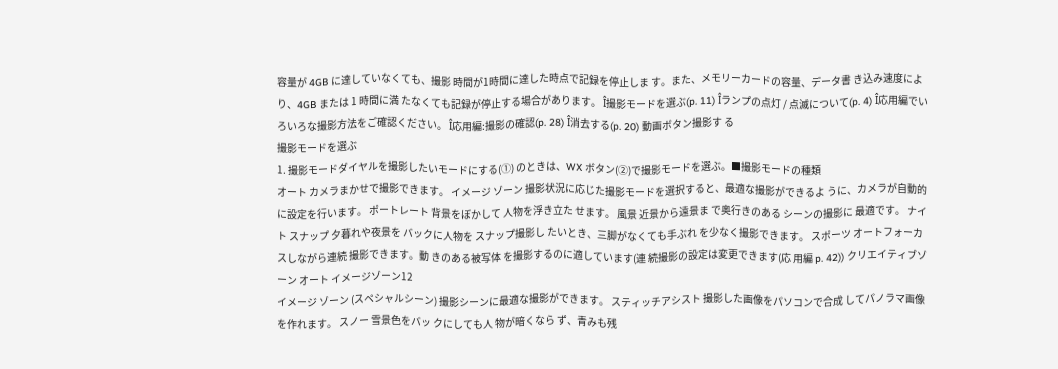容量が 4GB に達していなくても、撮影 時間が1時間に達した時点で記録を停止しま す。また、メモリーカードの容量、データ書 き込み速度により、4GB または 1 時間に満 たなくても記録が停止する場合があります。 Î撮影モードを選ぶ(p. 11) Îランプの点灯 / 点滅について(p. 4) Î応用編でいろいろな撮影方法をご確認ください。 Î応用編:撮影の確認(p. 28) Î消去する(p. 20) 動画ボタン撮影す る
撮影モードを選ぶ
1. 撮影モードダイヤルを撮影したいモードにする(①) のときは、WX ボタン(②)で撮影モードを選ぶ。■撮影モードの種類
オート カメラまかせで撮影できます。 イメージ ゾーン 撮影状況に応じた撮影モードを選択すると、最適な撮影ができるよ うに、カメラが自動的に設定を行います。 ポートレート 背景をぼかして 人物を浮き立た せます。 風景 近景から遠景ま で奥行きのある シーンの撮影に 最適です。 ナイト スナップ 夕暮れや夜景を バックに人物を スナップ撮影し たいとき、三脚がなくても手ぶれ を少なく撮影できます。 スポーツ オートフォーカ スしながら連続 撮影できます。動 きのある被写体 を撮影するのに適しています(連 続撮影の設定は変更できます(応 用編 p. 42)) クリエイティブゾーン オート イメージゾーン12
イメージ ゾーン (スペシャルシーン) 撮影シーンに最適な撮影ができます。 スティッチアシスト 撮影した画像をパソコンで合成 してパノラマ画像を作れます。 スノー 雪景色をバッ クにしても人 物が暗くなら ず、青みも残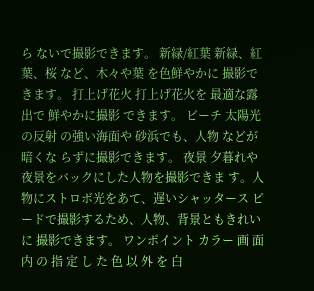ら ないで撮影できます。 新緑/紅葉 新緑、紅葉、桜 など、木々や葉 を色鮮やかに 撮影できます。 打上げ花火 打上げ花火を 最適な露出で 鮮やかに撮影 できます。 ビーチ 太陽光の反射 の強い海面や 砂浜でも、人物 などが暗くな らずに撮影できます。 夜景 夕暮れや夜景をバックにした人物を撮影できま す。人物にストロボ光をあて、遅いシャッタース ピードで撮影するため、人物、背景ともきれいに 撮影できます。 ワンポイント カラー 画 面 内 の 指 定 し た 色 以 外 を 白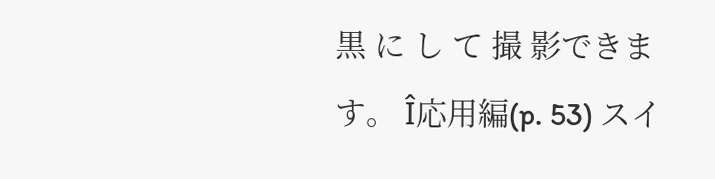黒 に し て 撮 影できます。 Î応用編(p. 53) スイ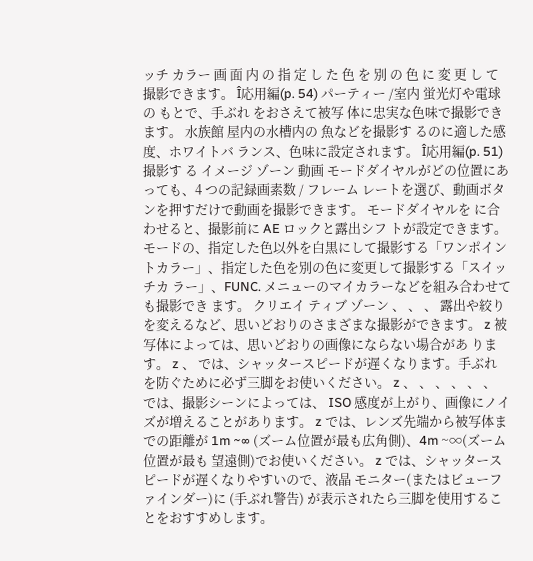ッチ カラー 画 面 内 の 指 定 し た 色 を 別 の 色 に 変 更 し て 撮影できます。 Î応用編(p. 54) パーティー /室内 蛍光灯や電球の もとで、手ぶれ をおさえて被写 体に忠実な色味で撮影できます。 水族館 屋内の水槽内の 魚などを撮影す るのに適した感 度、ホワイトバ ランス、色味に設定されます。 Î応用編(p. 51)撮影す る イメージ ゾーン 動画 モードダイヤルがどの位置にあっても、4 つの記録画素数 / フレーム レートを選び、動画ボタンを押すだけで動画を撮影できます。 モードダイヤルを に合わせると、撮影前に AE ロックと露出シフ トが設定できます。 モードの、指定した色以外を白黒にして撮影する「ワンポイン トカラー」、指定した色を別の色に変更して撮影する「スイッチカ ラー」、FUNC. メニューのマイカラーなどを組み合わせても撮影でき ます。 クリエイ ティブ ゾーン 、 、 、 露出や絞りを変えるなど、思いどおりのさまざまな撮影ができます。 z 被写体によっては、思いどおりの画像にならない場合があ ります。 z 、 では、シャッタースピードが遅くなります。手ぶれ を防ぐために必ず三脚をお使いください。 z 、 、 、 、 、 、 では、撮影シーンによっては、 ISO 感度が上がり、画像にノイズが増えることがあります。 z では、レンズ先端から被写体までの距離が 1m ~∞ (ズーム位置が最も広角側)、4m ~∞(ズーム位置が最も 望遠側)でお使いください。 z では、シャッタースピードが遅くなりやすいので、液晶 モニター(またはビューファインダー)に (手ぶれ警告) が表示されたら三脚を使用することをおすすめします。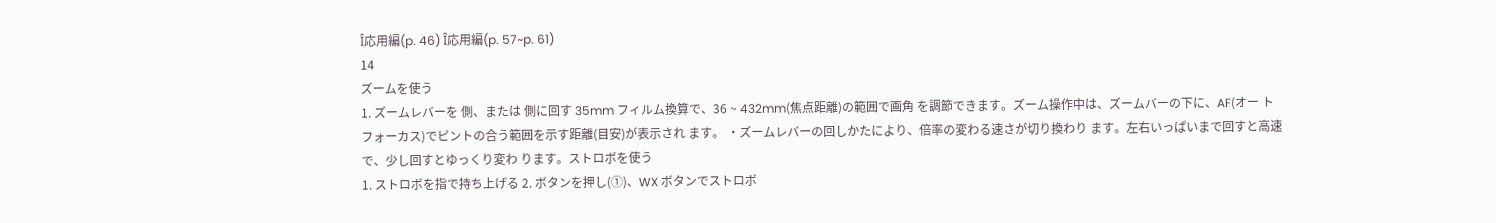Î応用編(p. 46) Î応用編(p. 57~p. 61)
14
ズームを使う
1. ズームレバーを 側、または 側に回す 35mm フィルム換算で、36 ~ 432mm(焦点距離)の範囲で画角 を調節できます。ズーム操作中は、ズームバーの下に、AF(オー トフォーカス)でピントの合う範囲を示す距離(目安)が表示され ます。 ・ズームレバーの回しかたにより、倍率の変わる速さが切り換わり ます。左右いっぱいまで回すと高速で、少し回すとゆっくり変わ ります。ストロボを使う
1. ストロボを指で持ち上げる 2. ボタンを押し(①)、WX ボタンでストロボ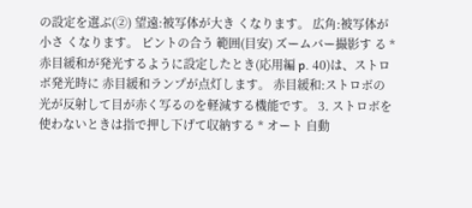の設定を選ぶ(②) 望遠:被写体が大き くなります。 広角:被写体が小さ くなります。 ピントの合う 範囲(目安) ズームバー撮影す る *赤目緩和が発光するように設定したとき(応用編 p. 40)は、ストロボ発光時に 赤目緩和ランプが点灯します。 赤目緩和:ストロボの光が反射して目が赤く写るのを軽減する機能です。 3. ストロボを使わないときは指で押し下げて収納する * オート 自動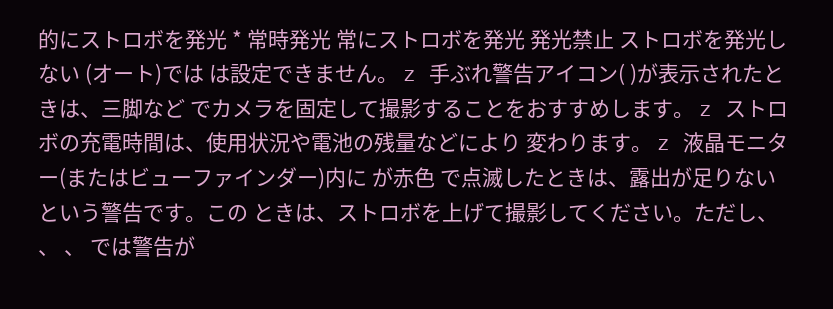的にストロボを発光 * 常時発光 常にストロボを発光 発光禁止 ストロボを発光しない (オート)では は設定できません。 z 手ぶれ警告アイコン( )が表示されたときは、三脚など でカメラを固定して撮影することをおすすめします。 z ストロボの充電時間は、使用状況や電池の残量などにより 変わります。 z 液晶モニター(またはビューファインダー)内に が赤色 で点滅したときは、露出が足りないという警告です。この ときは、ストロボを上げて撮影してください。ただし、 、 、 では警告が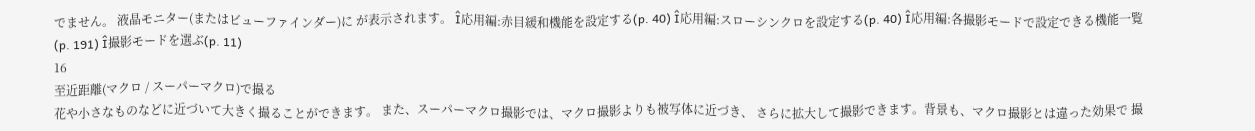でません。 液晶モニター(またはビューファインダー)に が表示されます。 Î応用編:赤目緩和機能を設定する(p. 40) Î応用編:スローシンクロを設定する(p. 40) Î応用編:各撮影モードで設定できる機能一覧(p. 191) Î撮影モードを選ぶ(p. 11)
16
至近距離(マクロ / スーパーマクロ)で撮る
花や小さなものなどに近づいて大きく撮ることができます。 また、スーパーマクロ撮影では、マクロ撮影よりも被写体に近づき、 さらに拡大して撮影できます。背景も、マクロ撮影とは違った効果で 撮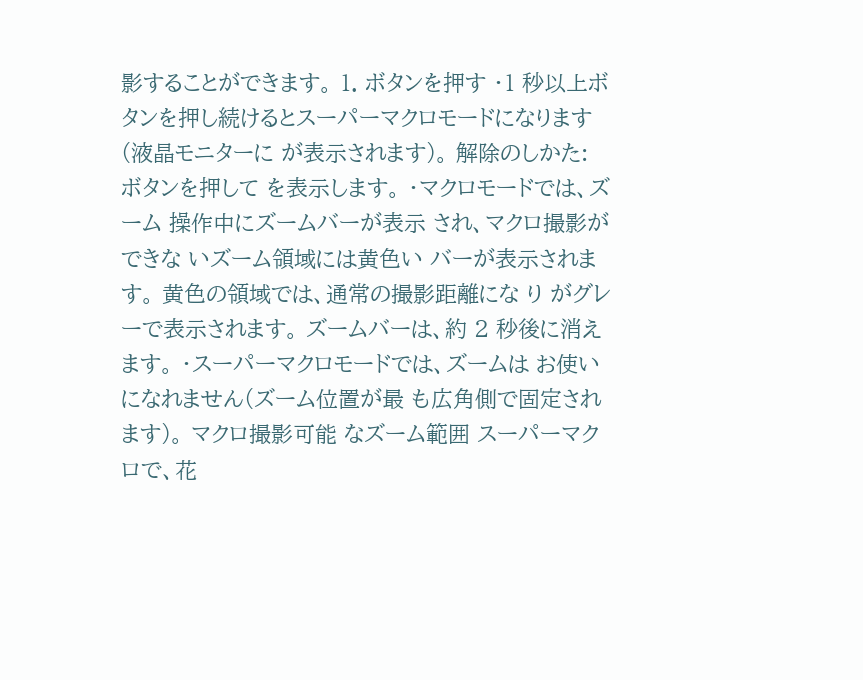影することができます。 1. ボタンを押す ・1 秒以上ボタンを押し続けるとスーパーマクロモードになります (液晶モニターに が表示されます)。 解除のしかた: ボタンを押して を表示します。 ・マクロモードでは、ズーム 操作中にズームバーが表示 され、マクロ撮影ができな いズーム領域には黄色い バーが表示されます。 黄色の領域では、通常の撮影距離にな り がグレーで表示されます。 ズームバーは、約 2 秒後に消えます。 ・スーパーマクロモードでは、ズームは お使いになれません(ズーム位置が最 も広角側で固定されます)。 マクロ撮影可能 なズーム範囲 スーパーマクロで、花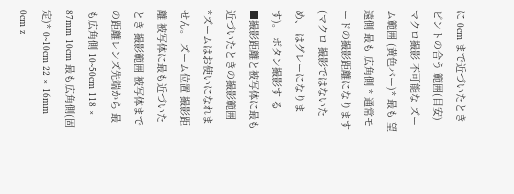に 0cm まで近づいたとき ピントの合う 範囲(目安) マクロ撮影 不可能な ズーム範囲 (黄色バー)* 最も 望遠側 最も 広角側 * 通常モードの撮影距離になります(マクロ 撮影ではないため、 はグレーになりま す)。 ボタン撮影す る
■撮影距離と被写体に最も近づいたときの撮影範囲
*ズームはお使いになれません。 ズーム位置 撮影距離 被写体に最も近づいたとき 撮影範囲 被写体までの距離レンズ先端から 最も広角側 10~50cm 118 × 87mm 10cm 最も広角側(固定)* 0~10cm 22 × 16mm 0cm z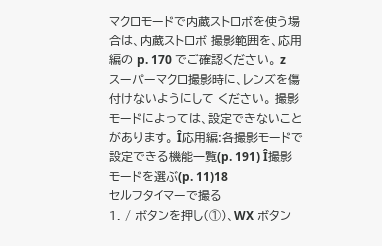マクロモードで内蔵ストロボを使う場合は、内蔵ストロボ 撮影範囲を、応用編の p. 170 でご確認ください。 z スーパーマクロ撮影時に、レンズを傷付けないようにして ください。 撮影モードによっては、設定できないことがあります。 Î応用編:各撮影モードで設定できる機能一覧(p. 191) Î撮影モードを選ぶ(p. 11)18
セルフタイマーで撮る
1. / ボタンを押し(①)、WX ボタン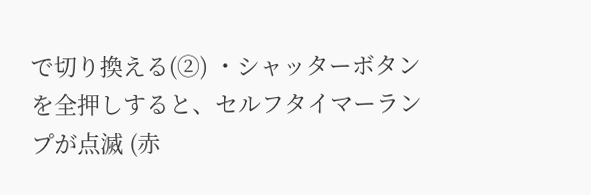で切り換える(②) ・シャッターボタンを全押しすると、セルフタイマーランプが点滅 (赤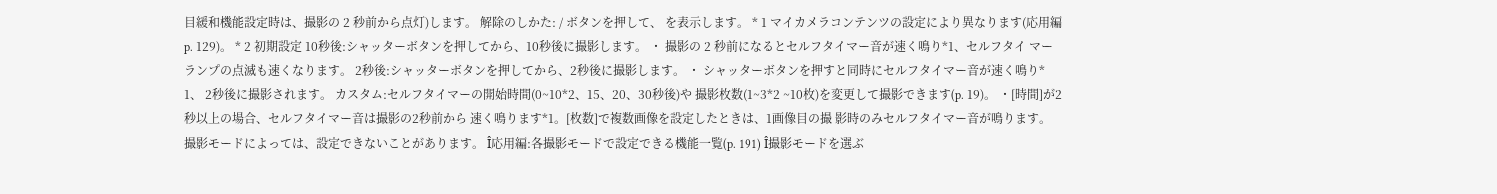目緩和機能設定時は、撮影の 2 秒前から点灯)します。 解除のしかた: / ボタンを押して、 を表示します。 * 1 マイカメラコンテンツの設定により異なります(応用編 p. 129)。 * 2 初期設定 10秒後:シャッターボタンを押してから、10秒後に撮影します。 ・ 撮影の 2 秒前になるとセルフタイマー音が速く鳴り*1、セルフタイ マーランプの点滅も速くなります。 2秒後:シャッターボタンを押してから、2秒後に撮影します。 ・ シャッターボタンを押すと同時にセルフタイマー音が速く鳴り* 1、 2秒後に撮影されます。 カスタム:セルフタイマーの開始時間(0~10*2、15、20、30秒後)や 撮影枚数(1~3*2 ~10枚)を変更して撮影できます(p. 19)。 ・[時間]が2秒以上の場合、セルフタイマー音は撮影の2秒前から 速く鳴ります*1。[枚数]で複数画像を設定したときは、1画像目の撮 影時のみセルフタイマー音が鳴ります。 撮影モードによっては、設定できないことがあります。 Î応用編:各撮影モードで設定できる機能一覧(p. 191) Î撮影モードを選ぶ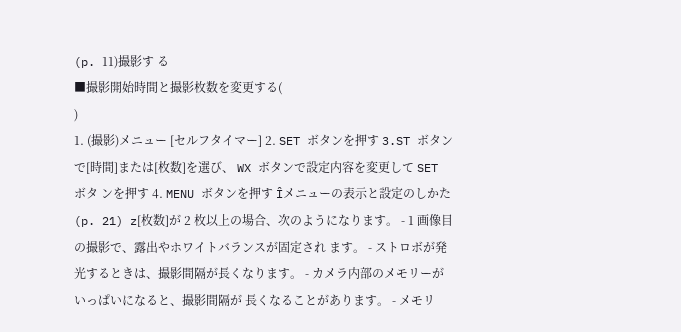(p. 11)撮影す る
■撮影開始時間と撮影枚数を変更する(
)
1. (撮影)メニュー [セルフタイマー] 2. SET ボタンを押す 3.ST ボタンで[時間]または[枚数]を選び、 WX ボタンで設定内容を変更して SET ボタ ンを押す 4. MENU ボタンを押す Îメニューの表示と設定のしかた(p. 21) z[枚数]が 2 枚以上の場合、次のようになります。 - 1 画像目の撮影で、露出やホワイトバランスが固定され ます。 - ストロボが発光するときは、撮影間隔が長くなります。 - カメラ内部のメモリーがいっぱいになると、撮影間隔が 長くなることがあります。 - メモリ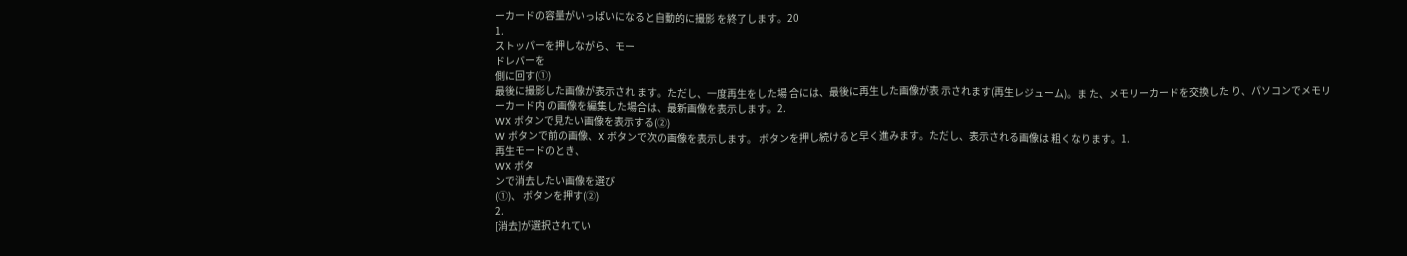ーカードの容量がいっぱいになると自動的に撮影 を終了します。20
1.
ストッパーを押しながら、モー
ドレバーを
側に回す(①)
最後に撮影した画像が表示され ます。ただし、一度再生をした場 合には、最後に再生した画像が表 示されます(再生レジューム)。ま た、メモリーカードを交換した り、パソコンでメモリーカード内 の画像を編集した場合は、最新画像を表示します。2.
WX ボタンで見たい画像を表示する(②)
W ボタンで前の画像、X ボタンで次の画像を表示します。 ボタンを押し続けると早く進みます。ただし、表示される画像は 粗くなります。1.
再生モードのとき、
WX ボタ
ンで消去したい画像を選び
(①)、 ボタンを押す(②)
2.
[消去]が選択されてい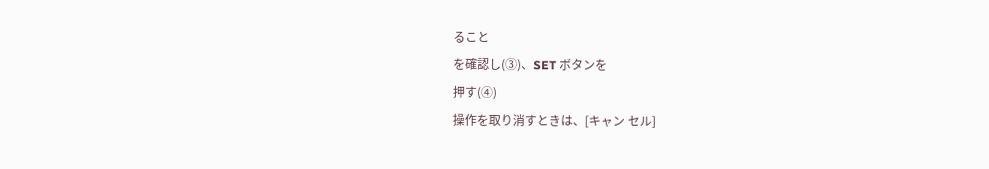ること
を確認し(③)、SET ボタンを
押す(④)
操作を取り消すときは、[キャン セル]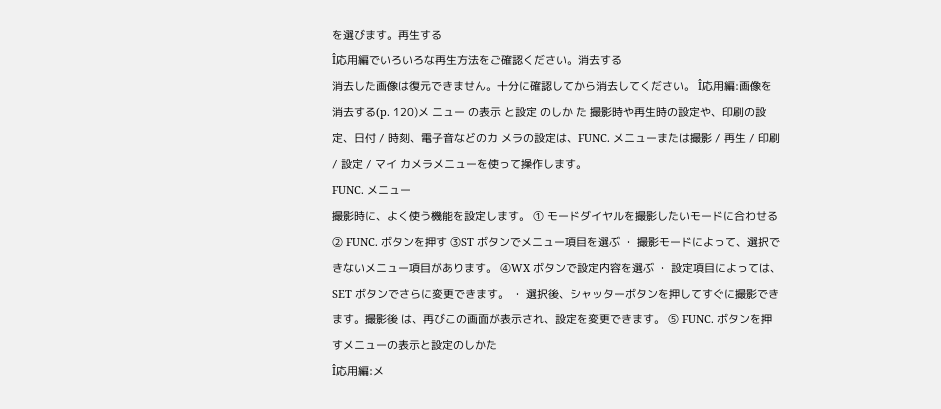を選びます。再生する
Î応用編でいろいろな再生方法をご確認ください。消去する
消去した画像は復元できません。十分に確認してから消去してください。 Î応用編:画像を消去する(p. 120)メ ニュー の表示 と設定 のしか た 撮影時や再生時の設定や、印刷の設定、日付 / 時刻、電子音などのカ メラの設定は、FUNC. メニューまたは撮影 / 再生 / 印刷 / 設定 / マイ カメラメニューを使って操作します。
FUNC. メニュー
撮影時に、よく使う機能を設定します。 ① モードダイヤルを撮影したいモードに合わせる ② FUNC. ボタンを押す ③ST ボタンでメニュー項目を選ぶ ・ 撮影モードによって、選択できないメニュー項目があります。 ④WX ボタンで設定内容を選ぶ ・ 設定項目によっては、SET ボタンでさらに変更できます。 ・ 選択後、シャッターボタンを押してすぐに撮影できます。撮影後 は、再びこの画面が表示され、設定を変更できます。 ⑤ FUNC. ボタンを押すメニューの表示と設定のしかた
Î応用編:メ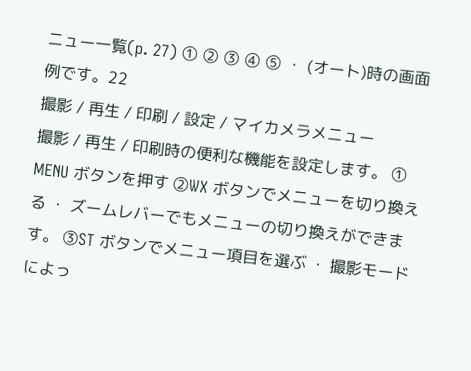ニュー一覧(p. 27) ① ② ③ ④ ⑤ ・ (オート)時の画面例です。22
撮影 / 再生 / 印刷 / 設定 / マイカメラメニュー
撮影 / 再生 / 印刷時の便利な機能を設定します。 ① MENU ボタンを押す ②WX ボタンでメニューを切り換える ・ ズームレバーでもメニューの切り換えができます。 ③ST ボタンでメニュー項目を選ぶ ・ 撮影モードによっ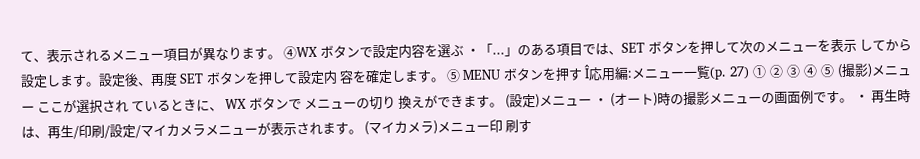て、表示されるメニュー項目が異なります。 ④WX ボタンで設定内容を選ぶ ・「...」のある項目では、SET ボタンを押して次のメニューを表示 してから設定します。設定後、再度 SET ボタンを押して設定内 容を確定します。 ⑤ MENU ボタンを押す Î応用編:メニュー一覧(p. 27) ① ② ③ ④ ⑤ (撮影)メニュー ここが選択され ているときに、 WX ボタンで メニューの切り 換えができます。 (設定)メニュー ・ (オート)時の撮影メニューの画面例です。 ・ 再生時は、再生/印刷/設定/マイカメラメニューが表示されます。 (マイカメラ)メニュー印 刷す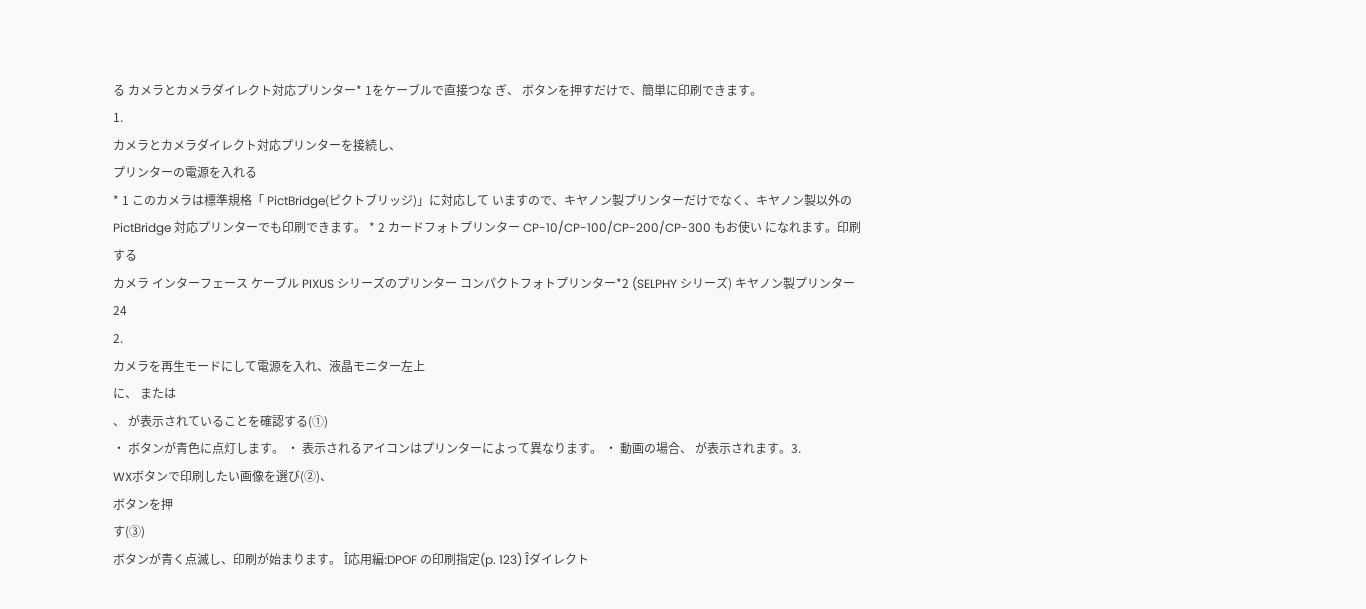る カメラとカメラダイレクト対応プリンター* 1をケーブルで直接つな ぎ、 ボタンを押すだけで、簡単に印刷できます。
1.
カメラとカメラダイレクト対応プリンターを接続し、
プリンターの電源を入れる
* 1 このカメラは標準規格「 PictBridge(ピクトブリッジ)」に対応して いますので、キヤノン製プリンターだけでなく、キヤノン製以外の PictBridge 対応プリンターでも印刷できます。 * 2 カードフォトプリンター CP-10/CP-100/CP-200/CP-300 もお使い になれます。印刷する
カメラ インターフェース ケーブル PIXUS シリーズのプリンター コンパクトフォトプリンター*2 (SELPHY シリーズ) キヤノン製プリンター24
2.
カメラを再生モードにして電源を入れ、液晶モニター左上
に、 または
、 が表示されていることを確認する(①)
・ ボタンが青色に点灯します。 ・ 表示されるアイコンはプリンターによって異なります。 ・ 動画の場合、 が表示されます。3.
WXボタンで印刷したい画像を選び(②)、
ボタンを押
す(③)
ボタンが青く点滅し、印刷が始まります。 Î応用編:DPOF の印刷指定(p. 123) Îダイレクト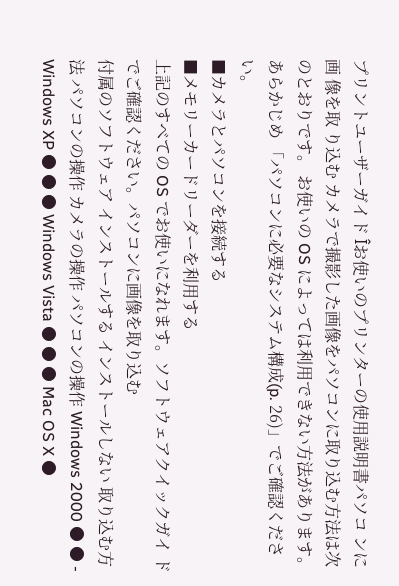プリントユーザーガイド Îお使いのプリンターの使用説明書パソコ ンに画 像を取 り込む カメラで撮影した画像をパソコンに取り込む方法は次のとおりです。 お使いの OS によっては利用できない方法があります。あらかじめ 「パソコンに必要なシステム構成(p. 26)」でご確認ください。
■カメラとパソコンを接続する
■メモリーカードリーダーを利用する
上記のすべての OS でお使いになれます。ソフトウェアクイックガイ ドでご確認ください。パソコンに画像を取り込む
付属のソフトウェア インストールする インストールしない 取り込む方法 パソコンの操作 カメラの操作 パソコンの操作 Windows 2000 ● ● - Windows XP ● ● ● Windows Vista ● ● ● Mac OS X ●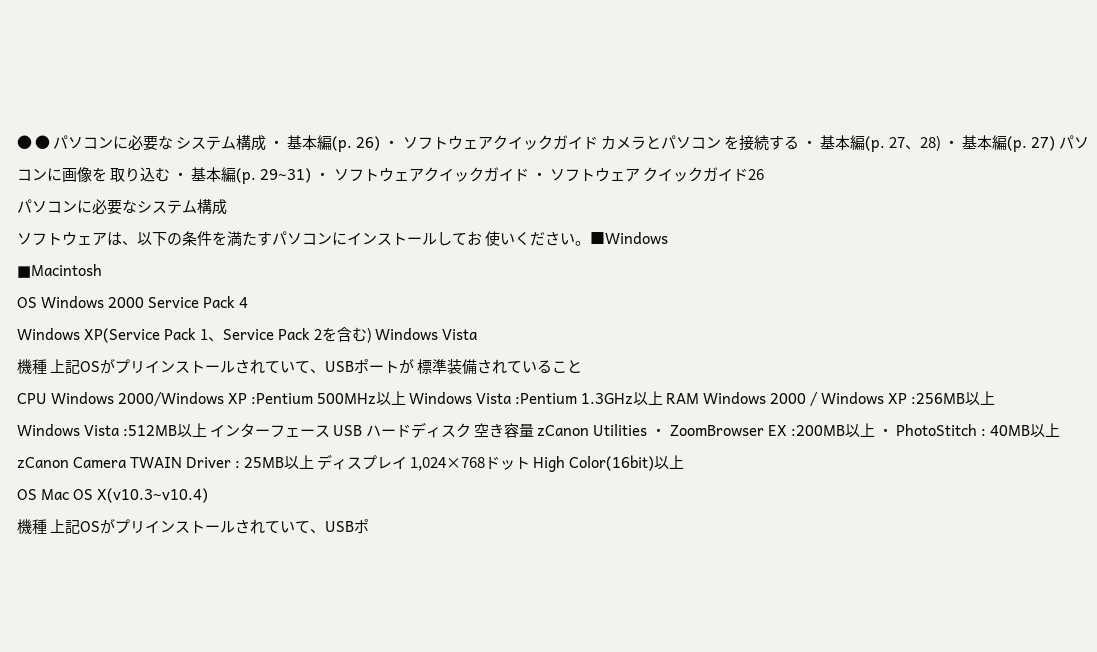● ● パソコンに必要な システム構成 ・ 基本編(p. 26) ・ ソフトウェアクイックガイド カメラとパソコン を接続する ・ 基本編(p. 27、28) ・ 基本編(p. 27) パソコンに画像を 取り込む ・ 基本編(p. 29~31) ・ ソフトウェアクイックガイド ・ ソフトウェア クイックガイド26
パソコンに必要なシステム構成
ソフトウェアは、以下の条件を満たすパソコンにインストールしてお 使いください。■Windows
■Macintosh
OS Windows 2000 Service Pack 4
Windows XP(Service Pack 1、Service Pack 2を含む) Windows Vista
機種 上記OSがプリインストールされていて、USBポートが 標準装備されていること
CPU Windows 2000/Windows XP :Pentium 500MHz以上 Windows Vista :Pentium 1.3GHz以上 RAM Windows 2000 / Windows XP :256MB以上
Windows Vista :512MB以上 インターフェース USB ハードディスク 空き容量 zCanon Utilities ・ ZoomBrowser EX :200MB以上 ・ PhotoStitch : 40MB以上 zCanon Camera TWAIN Driver : 25MB以上 ディスプレイ 1,024×768ドット High Color(16bit)以上
OS Mac OS X(v10.3~v10.4)
機種 上記OSがプリインストールされていて、USBポ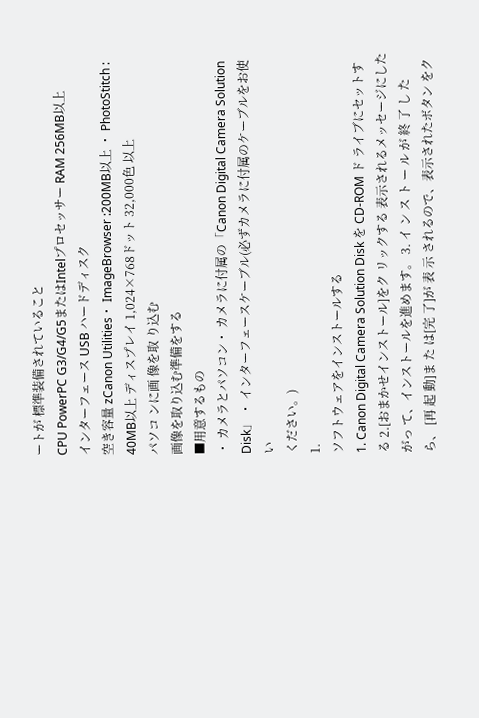ートが 標準装備されていること
CPU PowerPC G3/G4/G5またはIntelプロセッサー RAM 256MB以上
インターフェース USB ハードディスク
空き容量 zCanon Utilities・ ImageBrowser :200MB以上 ・ PhotoStitch : 40MB以上 ディスプレイ 1,024×768ドット 32,000色 以上
パソコ ンに画 像を取 り込む
画像を取り込む準備をする
■用意するもの
・ カメラとパソコン・ カメラに付属の「Canon Digital Camera Solution Disk」 ・ インターフェースケーブル(必ずカメラに付属のケーブルをお使い
ください。)
1.
ソフトウェアをインストールする
1. Canon Digital Camera Solution Disk を CD-ROM ド ライブにセットする 2.[おまかせインストール]をク リックする 表示されるメッセージにしたがっ て、インストールを進めます。 3. イ ン ス ト ー ル が 終 了 し た ら、 [再 起 動]ま た は[完 了]が 表 示 されるので、表示されたボタン をク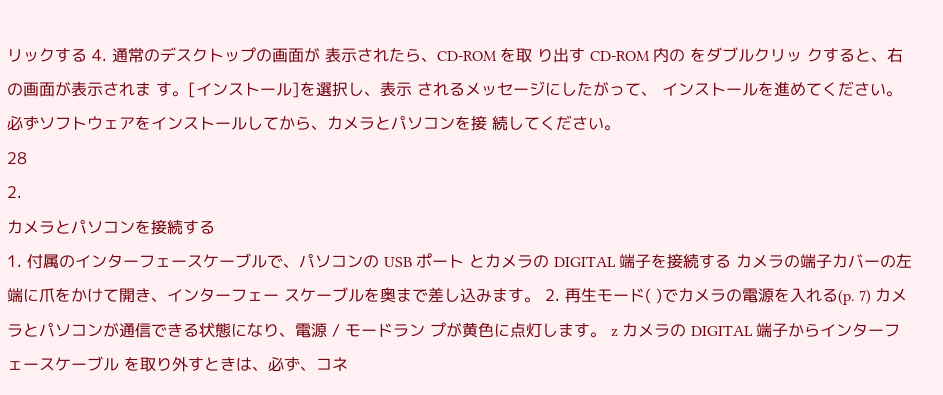リックする 4. 通常のデスクトップの画面が 表示されたら、CD-ROM を取 り出す CD-ROM 内の をダブルクリッ クすると、右の画面が表示されま す。[インストール]を選択し、表示 されるメッセージにしたがって、 インストールを進めてください。 必ずソフトウェアをインストールしてから、カメラとパソコンを接 続してください。
28
2.
カメラとパソコンを接続する
1. 付属のインターフェースケーブルで、パソコンの USB ポート とカメラの DIGITAL 端子を接続する カメラの端子カバーの左端に爪をかけて開き、インターフェー スケーブルを奥まで差し込みます。 2. 再生モード( )でカメラの電源を入れる(p. 7) カメラとパソコンが通信できる状態になり、電源 / モードラン プが黄色に点灯します。 z カメラの DIGITAL 端子からインターフェースケーブル を取り外すときは、必ず、コネ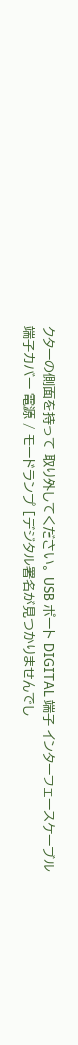クターの側面を持って 取り外してください。 USB ポート DIGITAL 端子 インターフェースケーブル 端子カバー 電源 / モードランプ [デジタル署名が見つかりませんでし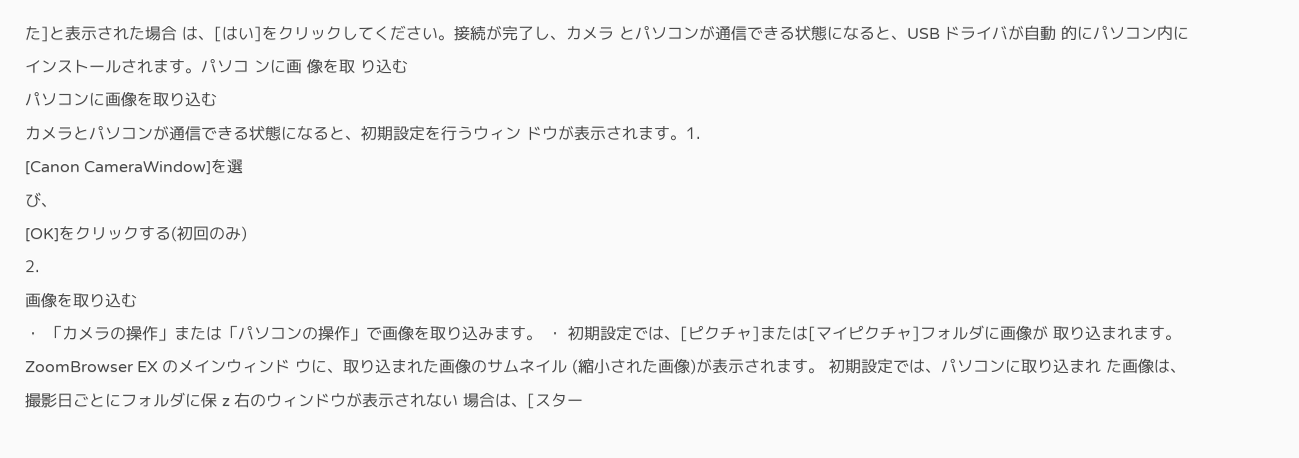た]と表示された場合 は、[はい]をクリックしてください。接続が完了し、カメラ とパソコンが通信できる状態になると、USB ドライバが自動 的にパソコン内にインストールされます。パソコ ンに画 像を取 り込む
パソコンに画像を取り込む
カメラとパソコンが通信できる状態になると、初期設定を行うウィン ドウが表示されます。1.
[Canon CameraWindow]を選
び、
[OK]をクリックする(初回のみ)
2.
画像を取り込む
・ 「カメラの操作」または「パソコンの操作」で画像を取り込みます。 ・ 初期設定では、[ピクチャ]または[マイピクチャ]フォルダに画像が 取り込まれます。 ZoomBrowser EX のメインウィンド ウに、取り込まれた画像のサムネイル (縮小された画像)が表示されます。 初期設定では、パソコンに取り込まれ た画像は、撮影日ごとにフォルダに保 z 右のウィンドウが表示されない 場合は、[スター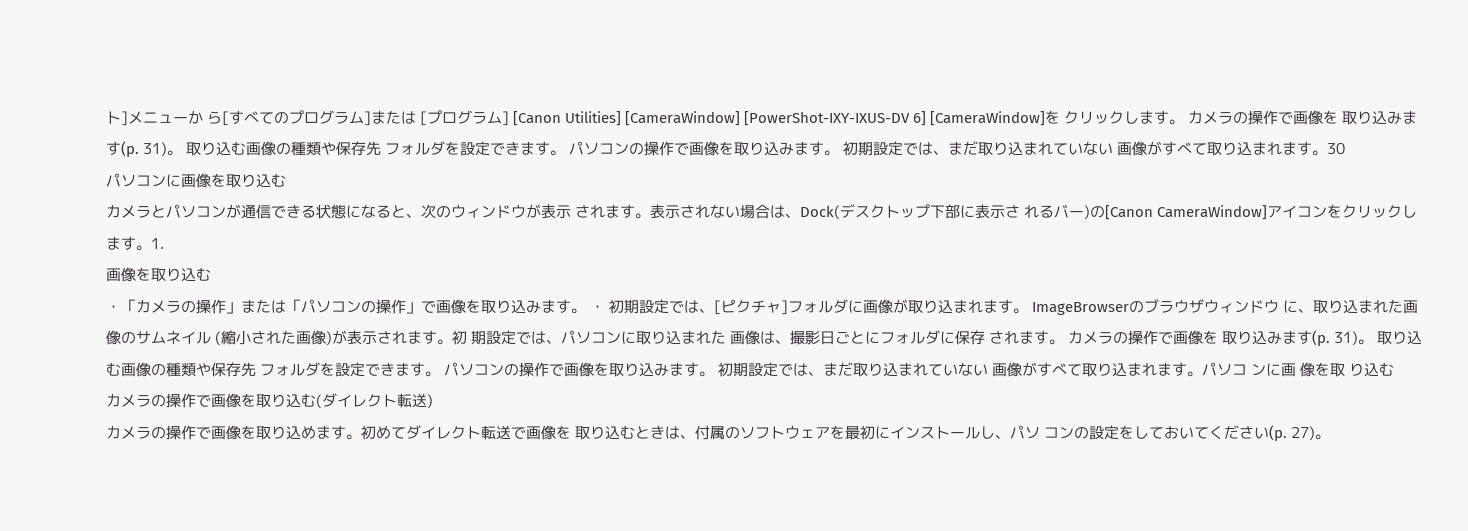ト]メニューか ら[すべてのプログラム]または [プログラム] [Canon Utilities] [CameraWindow] [PowerShot-IXY-IXUS-DV 6] [CameraWindow]を クリックします。 カメラの操作で画像を 取り込みます(p. 31)。 取り込む画像の種類や保存先 フォルダを設定できます。 パソコンの操作で画像を取り込みます。 初期設定では、まだ取り込まれていない 画像がすべて取り込まれます。30
パソコンに画像を取り込む
カメラとパソコンが通信できる状態になると、次のウィンドウが表示 されます。表示されない場合は、Dock(デスクトップ下部に表示さ れるバー)の[Canon CameraWindow]アイコンをクリックします。1.
画像を取り込む
・「カメラの操作」または「パソコンの操作」で画像を取り込みます。 ・ 初期設定では、[ピクチャ]フォルダに画像が取り込まれます。 ImageBrowserのブラウザウィンドウ に、取り込まれた画像のサムネイル (縮小された画像)が表示されます。初 期設定では、パソコンに取り込まれた 画像は、撮影日ごとにフォルダに保存 されます。 カメラの操作で画像を 取り込みます(p. 31)。 取り込む画像の種類や保存先 フォルダを設定できます。 パソコンの操作で画像を取り込みます。 初期設定では、まだ取り込まれていない 画像がすべて取り込まれます。パソコ ンに画 像を取 り込む
カメラの操作で画像を取り込む(ダイレクト転送)
カメラの操作で画像を取り込めます。初めてダイレクト転送で画像を 取り込むときは、付属のソフトウェアを最初にインストールし、パソ コンの設定をしておいてください(p. 27)。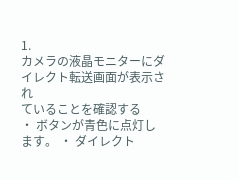1.
カメラの液晶モニターにダイレクト転送画面が表示され
ていることを確認する
・ ボタンが青色に点灯します。 ・ ダイレクト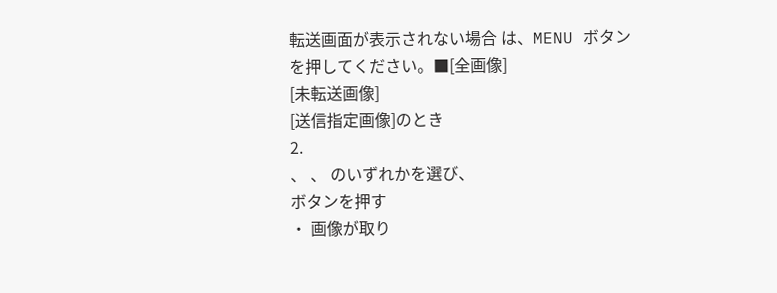転送画面が表示されない場合 は、MENU ボタンを押してください。■[全画像]
[未転送画像]
[送信指定画像]のとき
2.
、 、 のいずれかを選び、
ボタンを押す
・ 画像が取り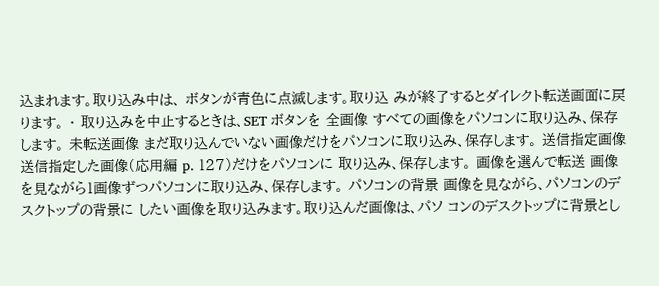込まれます。取り込み中は、 ボタンが青色に点滅します。取り込 みが終了するとダイレクト転送画面に戻 ります。 ・ 取り込みを中止するときは、SET ボタンを 全画像 すべての画像をパソコンに取り込み、保存します。 未転送画像 まだ取り込んでいない画像だけをパソコンに取り込み、保存します。 送信指定画像 送信指定した画像(応用編 p. 127)だけをパソコンに 取り込み、保存します。 画像を選んで転送 画像を見ながら1画像ずつパソコンに取り込み、保存します。 パソコンの背景 画像を見ながら、パソコンのデスクトップの背景に したい画像を取り込みます。取り込んだ画像は、パソ コンのデスクトップに背景とし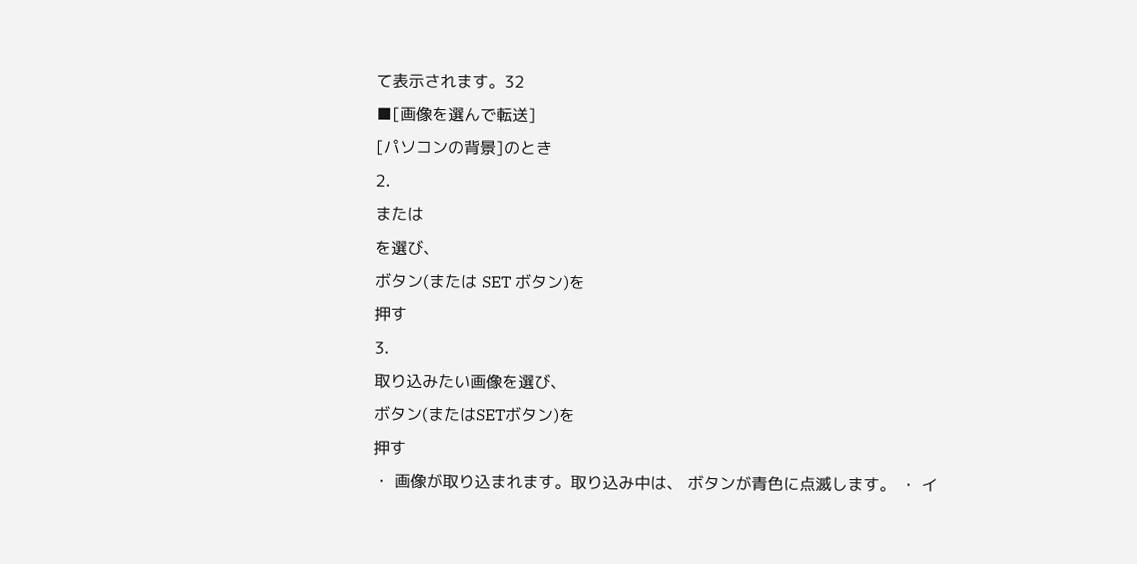て表示されます。32
■[画像を選んで転送]
[パソコンの背景]のとき
2.
または
を選び、
ボタン(または SET ボタン)を
押す
3.
取り込みたい画像を選び、
ボタン(またはSETボタン)を
押す
・ 画像が取り込まれます。取り込み中は、 ボタンが青色に点滅します。 ・ イ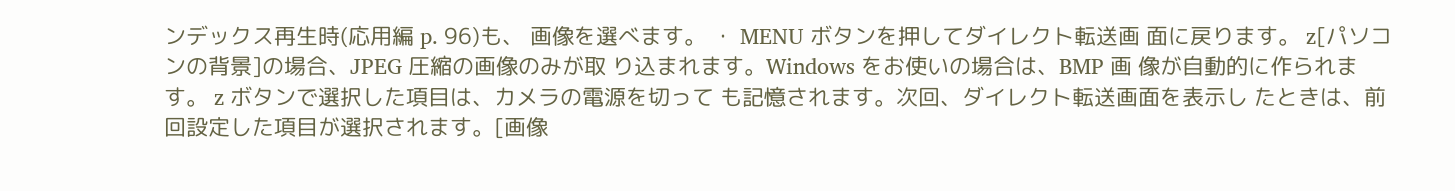ンデックス再生時(応用編 p. 96)も、 画像を選べます。 ・ MENU ボタンを押してダイレクト転送画 面に戻ります。 z[パソコンの背景]の場合、JPEG 圧縮の画像のみが取 り込まれます。Windows をお使いの場合は、BMP 画 像が自動的に作られます。 z ボタンで選択した項目は、カメラの電源を切って も記憶されます。次回、ダイレクト転送画面を表示し たときは、前回設定した項目が選択されます。[画像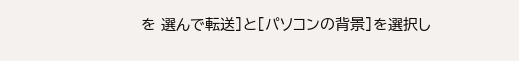を 選んで転送]と[パソコンの背景]を選択し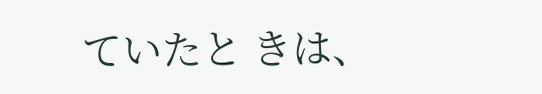ていたと きは、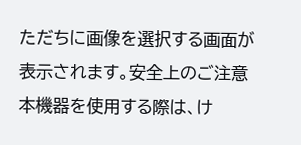ただちに画像を選択する画面が表示されます。安全上のご注意
本機器を使用する際は、け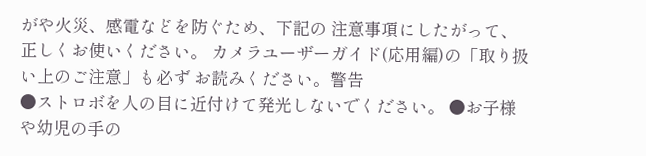がや火災、感電などを防ぐため、下記の 注意事項にしたがって、正しくお使いください。 カメラユーザーガイド(応用編)の「取り扱い上のご注意」も必ず お読みください。警告
●ストロボを人の目に近付けて発光しないでください。 ●お子様や幼児の手の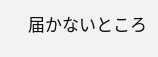届かないところ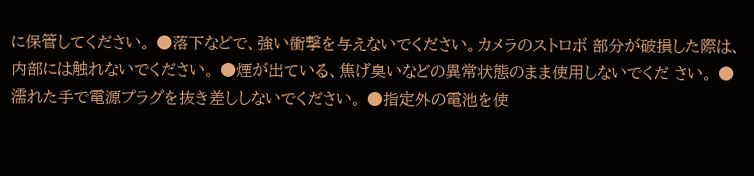に保管してください。 ●落下などで、強い衝撃を与えないでください。カメラのストロボ 部分が破損した際は、内部には触れないでください。 ●煙が出ている、焦げ臭いなどの異常状態のまま使用しないでくだ さい。 ●濡れた手で電源プラグを抜き差ししないでください。 ●指定外の電池を使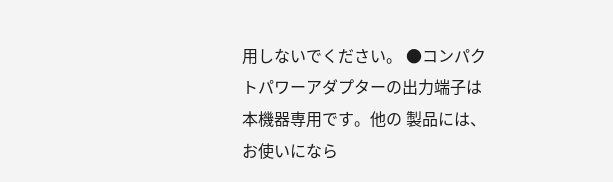用しないでください。 ●コンパクトパワーアダプターの出力端子は本機器専用です。他の 製品には、お使いになら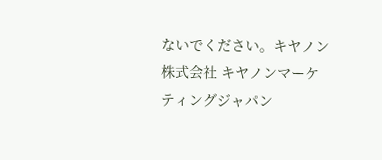ないでください。キヤノン株式会社 キヤノンマーケティングジャパン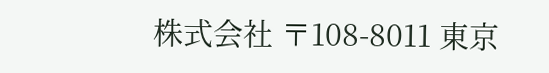株式会社 〒108-8011 東京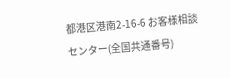都港区港南2-16-6 お客様相談センター(全国共通番号)